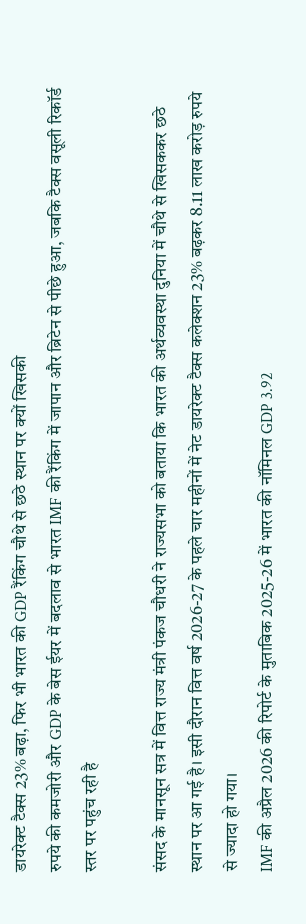डायरेक्ट टैक्स 23% बढ़ा, फिर भी भारत की GDP रैंकिंग चौथे से छठे स्थान पर क्यों खिसकी
रुपये की कमजोरी और GDP के बेस ईयर में बदलाव से भारत IMF की रैंकिंग में जापान और ब्रिटेन से पीछे हुआ, जबकि टैक्स वसूली रिकॉर्ड स्तर पर पहुंच रही है

संसद के मानसून सत्र में वित्त राज्य मंत्री पंकज चौधरी ने राज्यसभा को बताया कि भारत की अर्थव्यवस्था दुनिया में चौथे से खिसककर छठे स्थान पर आ गई है। इसी दौरान वित्त वर्ष 2026-27 के पहले चार महीनों में नेट डायरेक्ट टैक्स कलेक्शन 23% बढ़कर 8.11 लाख करोड़ रुपये से ज्यादा हो गया।
IMF की अप्रैल 2026 की रिपोर्ट के मुताबिक 2025-26 में भारत की नॉमिनल GDP 3.92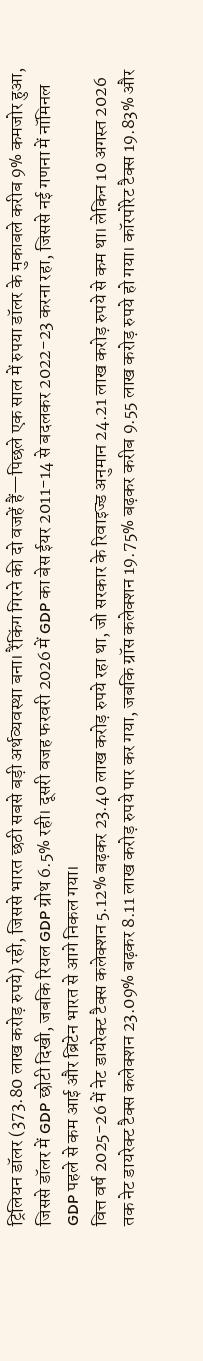ट्रिलियन डॉलर (373.80 लाख करोड़ रुपये) रही, जिससे भारत छठी सबसे बड़ी अर्थव्यवस्था बना। रैंकिंग गिरने की दो वजहें हैं—पिछले एक साल में रुपया डॉलर के मुकाबले करीब 9% कमजोर हुआ, जिससे डॉलर में GDP छोटी दिखी, जबकि रियल GDP ग्रोथ 6.5% रही। दूसरी वजह फरवरी 2026 में GDP का बेस ईयर 2011-14 से बदलकर 2022-23 करना रहा, जिससे नई गणना में नॉमिनल GDP पहले से कम आई और ब्रिटेन भारत से आगे निकल गया।
वित्त वर्ष 2025-26 में नेट डायरेक्ट टैक्स कलेक्शन 5.12% बढ़कर 23.40 लाख करोड़ रुपये रहा था, जो सरकार के रिवाइज्ड अनुमान 24.21 लाख करोड़ रुपये से कम था। लेकिन 10 अगस्त 2026 तक नेट डायरेक्ट टैक्स कलेक्शन 23.09% बढ़कर 8.11 लाख करोड़ रुपये पार कर गया, जबकि ग्रॉस कलेक्शन 19.75% बढ़कर करीब 9.55 लाख करोड़ रुपये हो गया। कॉरपोरेट टैक्स 19.83% और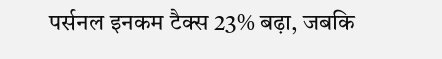पर्सनल इनकम टैक्स 23% बढ़ा, जबकि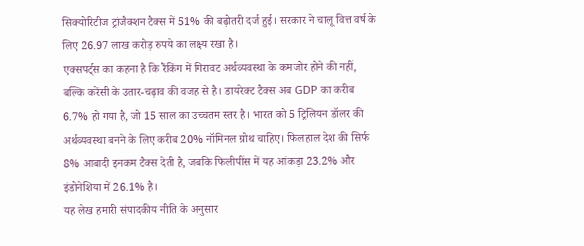सिक्योरिटीज ट्रांजैक्शन टैक्स में 51% की बढ़ोतरी दर्ज हुई। सरकार ने चालू वित्त वर्ष के लिए 26.97 लाख करोड़ रुपये का लक्ष्य रखा है।
एक्सपर्ट्स का कहना है कि रैंकिंग में गिरावट अर्थव्यवस्था के कमजोर होने की नहीं, बल्कि करेंसी के उतार-चढ़ाव की वजह से है। डायरेक्ट टैक्स अब GDP का करीब 6.7% हो गया है, जो 15 साल का उच्चतम स्तर है। भारत को 5 ट्रिलियन डॉलर की अर्थव्यवस्था बनने के लिए करीब 20% नॉमिनल ग्रोथ चाहिए। फिलहाल देश की सिर्फ 8% आबादी इनकम टैक्स देती है, जबकि फिलीपींस में यह आंकड़ा 23.2% और इंडोनेशिया में 26.1% है।
यह लेख हमारी संपादकीय नीति के अनुसार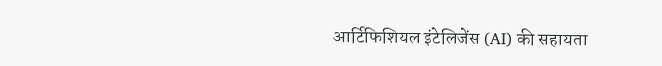आर्टिफिशियल इंटेलिजेंस (AI) की सहायता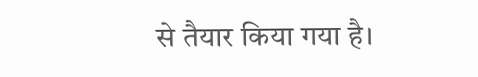से तैयार किया गया है।